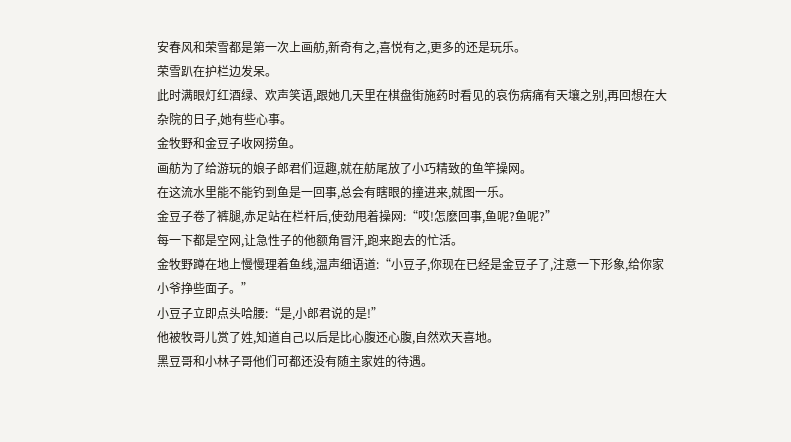安春风和荣雪都是第一次上画舫,新奇有之,喜悦有之,更多的还是玩乐。
荣雪趴在护栏边发呆。
此时满眼灯红酒绿、欢声笑语,跟她几天里在棋盘街施药时看见的哀伤病痛有天壤之别,再回想在大杂院的日子,她有些心事。
金牧野和金豆子收网捞鱼。
画舫为了给游玩的娘子郎君们逗趣,就在舫尾放了小巧精致的鱼竿操网。
在这流水里能不能钓到鱼是一回事,总会有瞎眼的撞进来,就图一乐。
金豆子卷了裤腿,赤足站在栏杆后,使劲甩着操网:“哎!怎麽回事,鱼呢?鱼呢?”
每一下都是空网,让急性子的他额角冒汗,跑来跑去的忙活。
金牧野蹲在地上慢慢理着鱼线,温声细语道:“小豆子,你现在已经是金豆子了,注意一下形象,给你家小爷挣些面子。”
小豆子立即点头哈腰:“是,小郎君说的是!”
他被牧哥儿赏了姓,知道自己以后是比心腹还心腹,自然欢天喜地。
黑豆哥和小林子哥他们可都还没有随主家姓的待遇。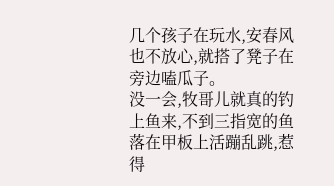几个孩子在玩水,安春风也不放心,就搭了凳子在旁边嗑瓜子。
没一会,牧哥儿就真的钓上鱼来,不到三指宽的鱼落在甲板上活蹦乱跳,惹得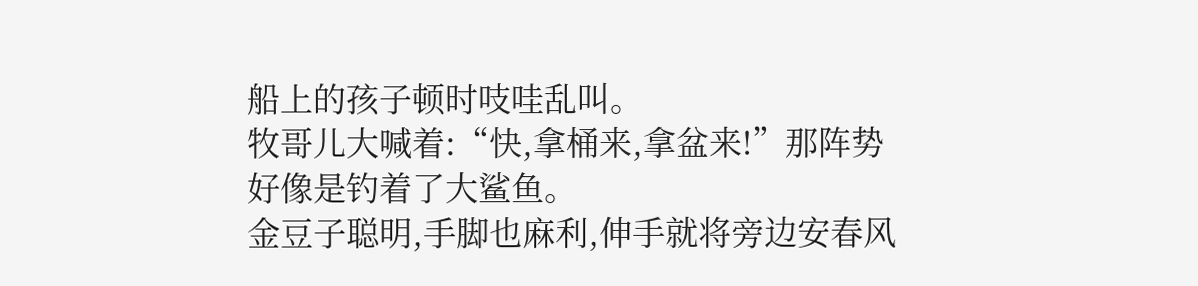船上的孩子顿时吱哇乱叫。
牧哥儿大喊着:“快,拿桶来,拿盆来!”那阵势好像是钓着了大鲨鱼。
金豆子聪明,手脚也麻利,伸手就将旁边安春风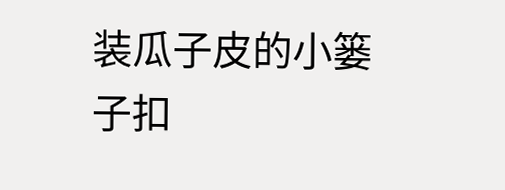装瓜子皮的小篓子扣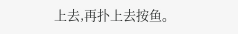上去,再扑上去按鱼。